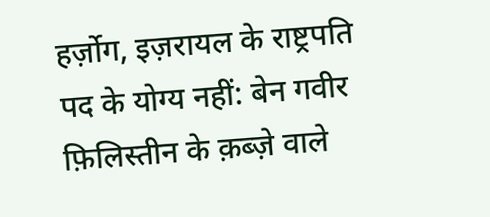हर्ज़ोग, इज़रायल के राष्ट्रपति पद के योग्य नहीं: बेन गवीर
फ़िलिस्तीन के क़ब्ज़े वाले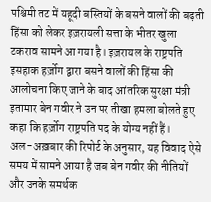पश्चिमी तट में यहूदी बस्तियों के बसने वालों की बढ़ती हिंसा को लेकर इज़रायली सत्ता के भीतर खुला टकराव सामने आ गया है। इज़रायल के राष्ट्रपति इसहाक हर्ज़ोग द्वारा बसने वालों की हिंसा की आलोचना किए जाने के बाद आंतरिक सुरक्षा मंत्री इतामार बेन गवीर ने उन पर तीखा हमला बोलते हुए कहा कि हर्ज़ोग राष्ट्रपति पद के योग्य नहीं हैं।
अल-अख़बार की रिपोर्ट के अनुसार, यह विवाद ऐसे समय में सामने आया है जब बेन गवीर की नीतियों और उनके समर्थक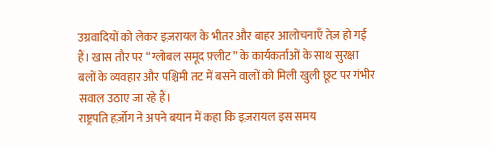उग्रवादियों को लेकर इज़रायल के भीतर और बाहर आलोचनाएँ तेज़ हो गई हैं। खास तौर पर “ग्लोबल समूद फ़्लीट” के कार्यकर्ताओं के साथ सुरक्षा बलों के व्यवहार और पश्चिमी तट में बसने वालों को मिली खुली छूट पर गंभीर सवाल उठाए जा रहे हैं।
राष्ट्रपति हर्ज़ोग ने अपने बयान में कहा कि इज़रायल इस समय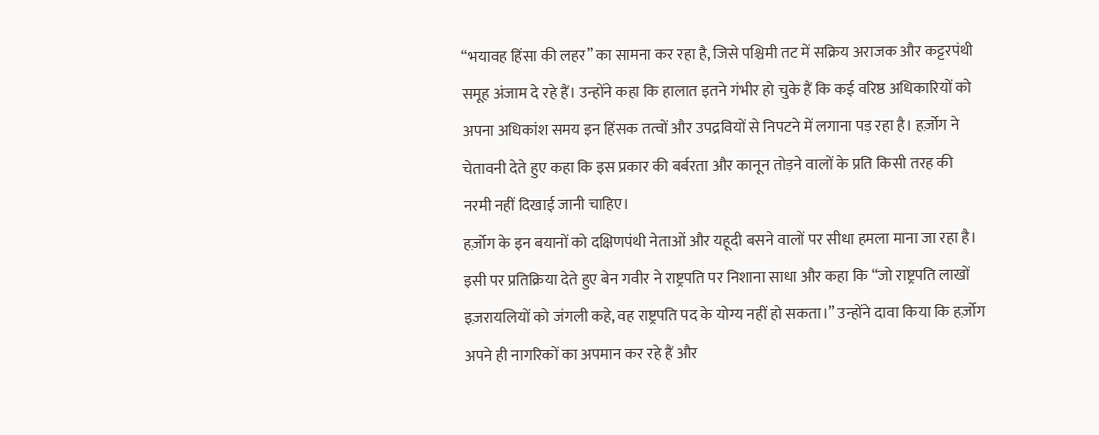“भयावह हिंसा की लहर” का सामना कर रहा है, जिसे पश्चिमी तट में सक्रिय अराजक और कट्टरपंथी समूह अंजाम दे रहे हैं। उन्होंने कहा कि हालात इतने गंभीर हो चुके हैं कि कई वरिष्ठ अधिकारियों को अपना अधिकांश समय इन हिंसक तत्वों और उपद्रवियों से निपटने में लगाना पड़ रहा है। हर्ज़ोग ने चेतावनी देते हुए कहा कि इस प्रकार की बर्बरता और कानून तोड़ने वालों के प्रति किसी तरह की नरमी नहीं दिखाई जानी चाहिए।
हर्ज़ोग के इन बयानों को दक्षिणपंथी नेताओं और यहूदी बसने वालों पर सीधा हमला माना जा रहा है। इसी पर प्रतिक्रिया देते हुए बेन गवीर ने राष्ट्रपति पर निशाना साधा और कहा कि “जो राष्ट्रपति लाखों इज़रायलियों को जंगली कहे, वह राष्ट्रपति पद के योग्य नहीं हो सकता।” उन्होंने दावा किया कि हर्ज़ोग अपने ही नागरिकों का अपमान कर रहे हैं और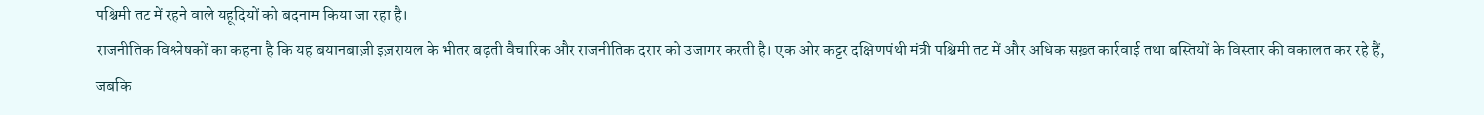पश्चिमी तट में रहने वाले यहूदियों को बदनाम किया जा रहा है।
राजनीतिक विश्लेषकों का कहना है कि यह बयानबाज़ी इज़रायल के भीतर बढ़ती वैचारिक और राजनीतिक दरार को उजागर करती है। एक ओर कट्टर दक्षिणपंथी मंत्री पश्चिमी तट में और अधिक सख़्त कार्रवाई तथा बस्तियों के विस्तार की वकालत कर रहे हैं, जबकि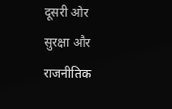दूसरी ओर सुरक्षा और राजनीतिक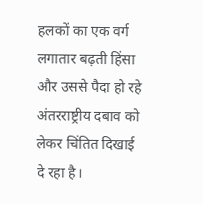हलकों का एक वर्ग लगातार बढ़ती हिंसा और उससे पैदा हो रहे अंतरराष्ट्रीय दबाव को लेकर चिंतित दिखाई दे रहा है।